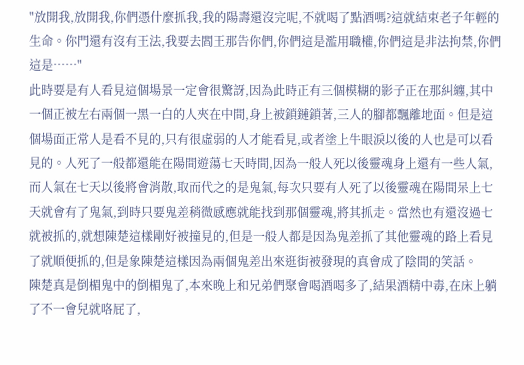"放開我,放開我,你們憑什麼抓我,我的陽壽還沒完呢,不就喝了點酒嗎?這就結束老子年輕的生命。你門還有沒有王法,我要去閻王那告你們,你們這是濫用職權,你們這是非法拘禁,你們這是……"
此時要是有人看見這個場景一定會很驚訝,因為此時正有三個模糊的影子正在那糾纏,其中一個正被左右兩個一黑一白的人夾在中間,身上被鎖鏈鎖著,三人的腳都飄離地面。但是這個場面正常人是看不見的,只有很虛弱的人才能看見,或者塗上牛眼淚以後的人也是可以看見的。人死了一般都還能在陽間遊蕩七天時間,因為一般人死以後靈魂身上還有一些人氣,而人氣在七天以後將會消散,取而代之的是鬼氣,每次只要有人死了以後靈魂在陽間呆上七天就會有了鬼氣,到時只要鬼差稍微感應就能找到那個靈魂,將其抓走。當然也有還沒過七就被抓的,就想陳楚這樣剛好被撞見的,但是一般人都是因為鬼差抓了其他靈魂的路上看見了就順便抓的,但是象陳楚這樣因為兩個鬼差出來逛街被發現的真會成了陰間的笑話。
陳楚真是倒楣鬼中的倒楣鬼了,本來晚上和兄弟們聚會喝酒喝多了,結果酒精中毒,在床上躺了不一會兒就咯屁了,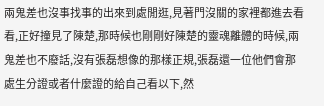兩鬼差也沒事找事的出來到處閒逛,見著門沒關的家裡都進去看看,正好撞見了陳楚,那時候也剛剛好陳楚的靈魂離體的時候,兩鬼差也不廢話,沒有張磊想像的那樣正規,張磊還一位他們會那處生分證或者什麼證的給自己看以下,然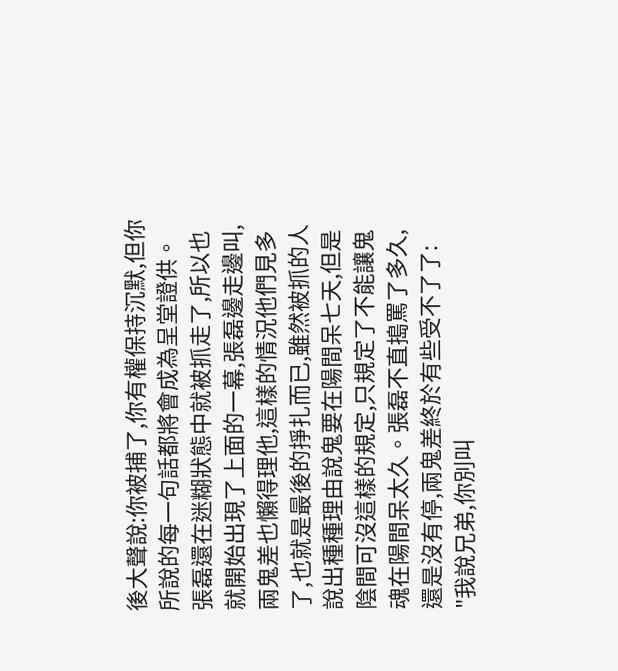後大聲說:你被捕了,你有權保持沉默,但你所說的每一句話都將會成為呈堂證供。
張磊還在迷糊狀態中就被抓走了,所以也就開始出現了上面的一幕,張磊邊走邊叫,兩鬼差也懶得理他,這樣的情況他們見多了,也就是最後的掙扎而已,雖然被抓的人說出種種理由說鬼要在陽間呆七天,但是陰間可沒這樣的規定,只規定了不能讓鬼魂在陽間呆太久。張磊不直搗罵了多久,還是沒有停,兩鬼差終於有些受不了了:
"我說兄弟,你別叫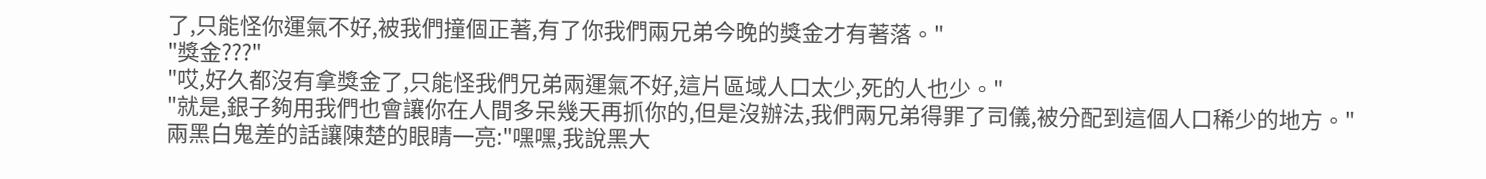了,只能怪你運氣不好,被我們撞個正著,有了你我們兩兄弟今晚的獎金才有著落。"
"獎金???"
"哎,好久都沒有拿獎金了,只能怪我們兄弟兩運氣不好,這片區域人口太少,死的人也少。"
"就是,銀子夠用我們也會讓你在人間多呆幾天再抓你的,但是沒辦法,我們兩兄弟得罪了司儀,被分配到這個人口稀少的地方。"
兩黑白鬼差的話讓陳楚的眼睛一亮:"嘿嘿,我說黑大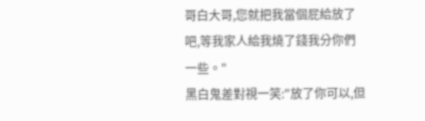哥白大哥,您就把我當個屁給放了吧,等我家人給我燒了錢我分你們一些。"
黑白鬼差對視一笑:"放了你可以,但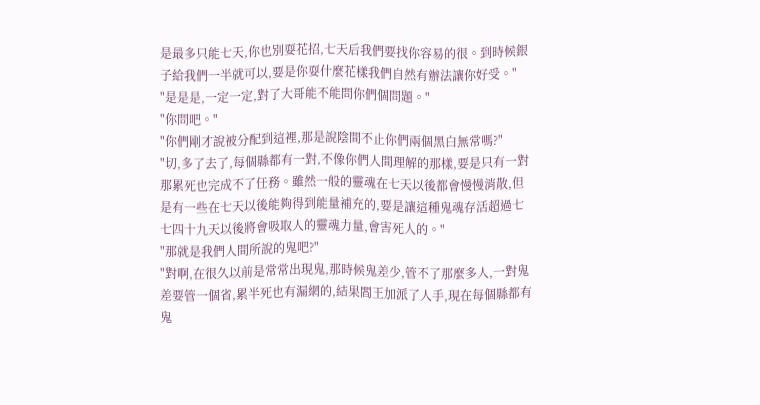是最多只能七天,你也別耍花招,七天后我們要找你容易的很。到時候銀子給我們一半就可以,要是你耍什麼花樣我們自然有辦法讓你好受。"
"是是是,一定一定,對了大哥能不能問你們個問題。"
"你問吧。"
"你們剛才說被分配到這裡,那是說陰間不止你們兩個黑白無常嗎?"
"切,多了去了,每個縣都有一對,不像你們人間理解的那樣,要是只有一對那累死也完成不了任務。雖然一般的靈魂在七天以後都會慢慢消散,但是有一些在七天以後能夠得到能量補充的,要是讓這種鬼魂存活超過七七四十九天以後將會吸取人的靈魂力量,會害死人的。"
"那就是我們人間所說的鬼吧?"
"對啊,在很久以前是常常出現鬼,那時候鬼差少,管不了那麼多人,一對鬼差要管一個省,累半死也有漏網的,結果閻王加派了人手,現在每個縣都有鬼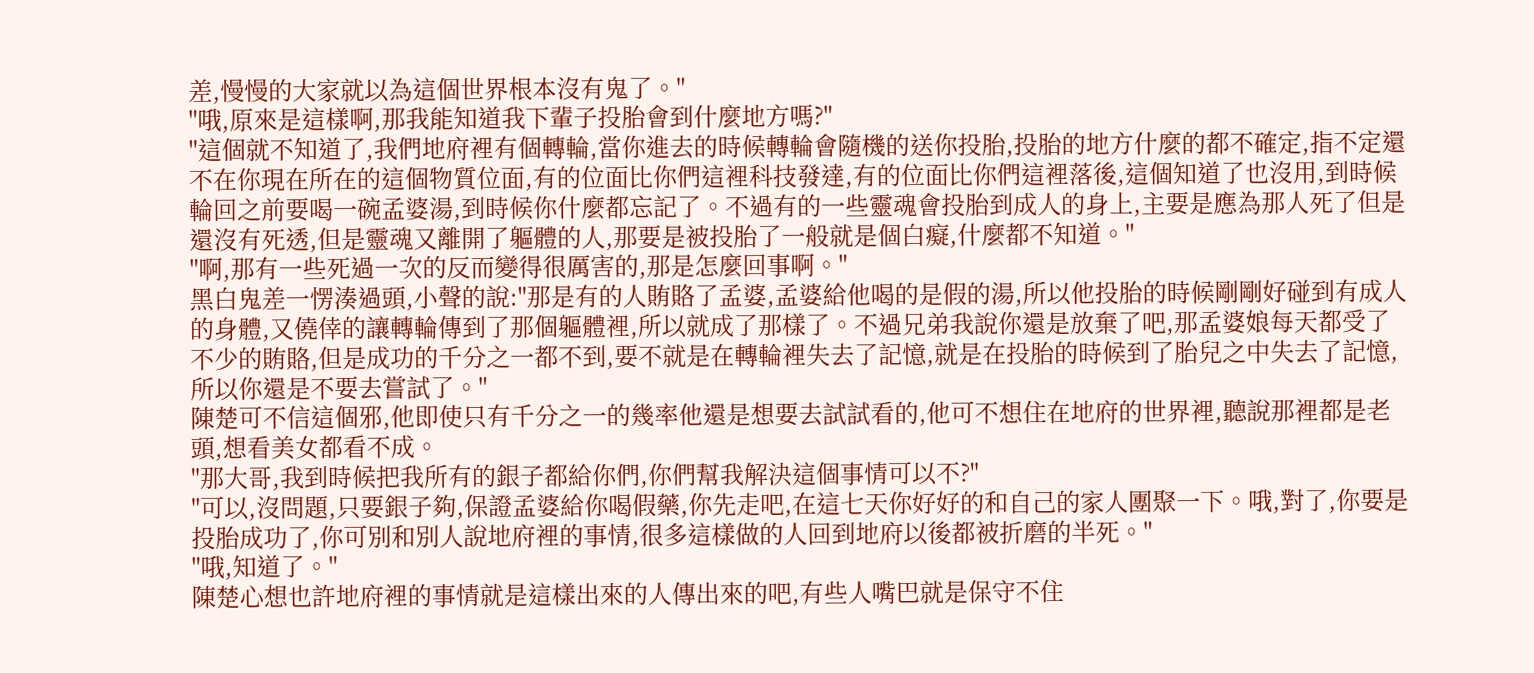差,慢慢的大家就以為這個世界根本沒有鬼了。"
"哦,原來是這樣啊,那我能知道我下輩子投胎會到什麼地方嗎?"
"這個就不知道了,我們地府裡有個轉輪,當你進去的時候轉輪會隨機的送你投胎,投胎的地方什麼的都不確定,指不定還不在你現在所在的這個物質位面,有的位面比你們這裡科技發達,有的位面比你們這裡落後,這個知道了也沒用,到時候輪回之前要喝一碗孟婆湯,到時候你什麼都忘記了。不過有的一些靈魂會投胎到成人的身上,主要是應為那人死了但是還沒有死透,但是靈魂又離開了軀體的人,那要是被投胎了一般就是個白癡,什麼都不知道。"
"啊,那有一些死過一次的反而變得很厲害的,那是怎麼回事啊。"
黑白鬼差一愣湊過頭,小聲的說:"那是有的人賄賂了孟婆,孟婆給他喝的是假的湯,所以他投胎的時候剛剛好碰到有成人的身體,又僥倖的讓轉輪傳到了那個軀體裡,所以就成了那樣了。不過兄弟我說你還是放棄了吧,那孟婆娘每天都受了不少的賄賂,但是成功的千分之一都不到,要不就是在轉輪裡失去了記憶,就是在投胎的時候到了胎兒之中失去了記憶,所以你還是不要去嘗試了。"
陳楚可不信這個邪,他即使只有千分之一的幾率他還是想要去試試看的,他可不想住在地府的世界裡,聽說那裡都是老頭,想看美女都看不成。
"那大哥,我到時候把我所有的銀子都給你們,你們幫我解決這個事情可以不?"
"可以,沒問題,只要銀子夠,保證孟婆給你喝假藥,你先走吧,在這七天你好好的和自己的家人團聚一下。哦,對了,你要是投胎成功了,你可別和別人說地府裡的事情,很多這樣做的人回到地府以後都被折磨的半死。"
"哦,知道了。"
陳楚心想也許地府裡的事情就是這樣出來的人傳出來的吧,有些人嘴巴就是保守不住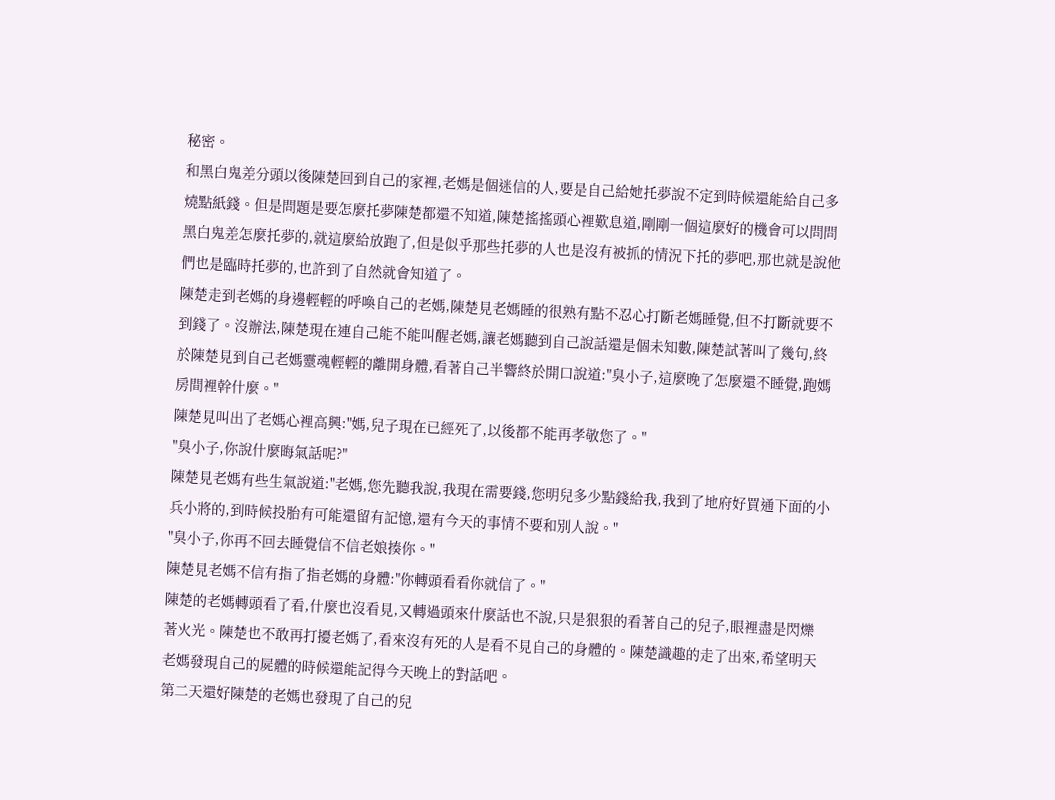秘密。
和黑白鬼差分頭以後陳楚回到自己的家裡,老媽是個迷信的人,要是自己給她托夢說不定到時候還能給自己多燒點紙錢。但是問題是要怎麼托夢陳楚都還不知道,陳楚搖搖頭心裡歎息道,剛剛一個這麼好的機會可以問問黑白鬼差怎麼托夢的,就這麼給放跑了,但是似乎那些托夢的人也是沒有被抓的情況下托的夢吧,那也就是說他們也是臨時托夢的,也許到了自然就會知道了。
陳楚走到老媽的身邊輕輕的呼喚自己的老媽,陳楚見老媽睡的很熟有點不忍心打斷老媽睡覺,但不打斷就要不到錢了。沒辦法,陳楚現在連自己能不能叫醒老媽,讓老媽聽到自己說話還是個未知數,陳楚試著叫了幾句,終於陳楚見到自己老媽靈魂輕輕的離開身體,看著自己半響終於開口說道:"臭小子,這麼晚了怎麼還不睡覺,跑媽房間裡幹什麼。"
陳楚見叫出了老媽心裡高興:"媽,兒子現在已經死了,以後都不能再孝敬您了。"
"臭小子,你說什麼晦氣話呢?"
陳楚見老媽有些生氣說道:"老媽,您先聽我說,我現在需要錢,您明兒多少點錢給我,我到了地府好買通下面的小兵小將的,到時候投胎有可能還留有記憶,還有今天的事情不要和別人說。"
"臭小子,你再不回去睡覺信不信老娘揍你。"
陳楚見老媽不信有指了指老媽的身體:"你轉頭看看你就信了。"
陳楚的老媽轉頭看了看,什麼也沒看見,又轉過頭來什麼話也不說,只是狠狠的看著自己的兒子,眼裡盡是閃爍著火光。陳楚也不敢再打擾老媽了,看來沒有死的人是看不見自己的身體的。陳楚識趣的走了出來,希望明天老媽發現自己的屍體的時候還能記得今天晚上的對話吧。
第二天還好陳楚的老媽也發現了自己的兒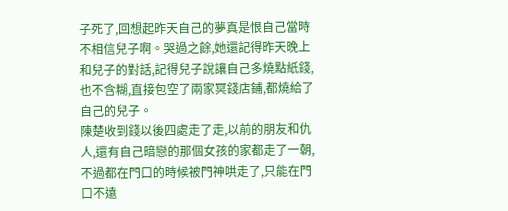子死了,回想起昨天自己的夢真是恨自己當時不相信兒子啊。哭過之餘,她還記得昨天晚上和兒子的對話,記得兒子說讓自己多燒點紙錢,也不含糊,直接包空了兩家冥錢店鋪,都燒給了自己的兒子。
陳楚收到錢以後四處走了走,以前的朋友和仇人,還有自己暗戀的那個女孩的家都走了一朝,不過都在門口的時候被門神哄走了,只能在門口不遠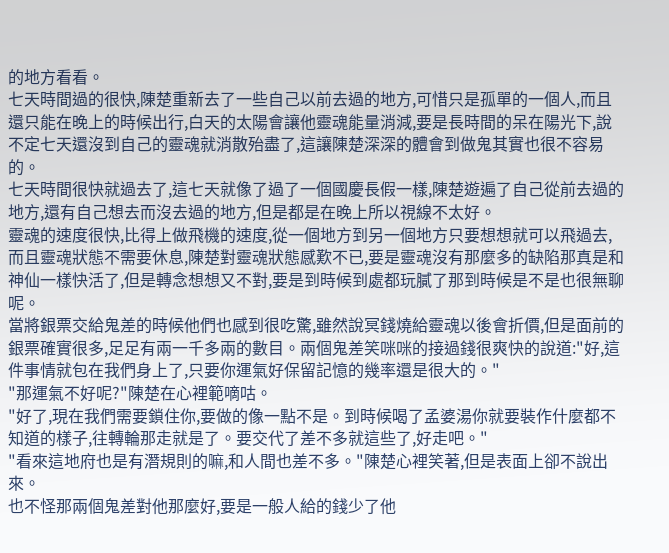的地方看看。
七天時間過的很快,陳楚重新去了一些自己以前去過的地方,可惜只是孤單的一個人,而且還只能在晚上的時候出行,白天的太陽會讓他靈魂能量消減,要是長時間的呆在陽光下,說不定七天還沒到自己的靈魂就消散殆盡了,這讓陳楚深深的體會到做鬼其實也很不容易的。
七天時間很快就過去了,這七天就像了過了一個國慶長假一樣,陳楚遊遍了自己從前去過的地方,還有自己想去而沒去過的地方,但是都是在晚上所以視線不太好。
靈魂的速度很快,比得上做飛機的速度,從一個地方到另一個地方只要想想就可以飛過去,而且靈魂狀態不需要休息,陳楚對靈魂狀態感歎不已,要是靈魂沒有那麼多的缺陷那真是和神仙一樣快活了,但是轉念想想又不對,要是到時候到處都玩膩了那到時候是不是也很無聊呢。
當將銀票交給鬼差的時候他們也感到很吃驚,雖然說冥錢燒給靈魂以後會折價,但是面前的銀票確實很多,足足有兩一千多兩的數目。兩個鬼差笑咪咪的接過錢很爽快的說道:"好,這件事情就包在我們身上了,只要你運氣好保留記憶的幾率還是很大的。"
"那運氣不好呢?"陳楚在心裡範嘀咕。
"好了,現在我們需要鎖住你,要做的像一點不是。到時候喝了孟婆湯你就要裝作什麼都不知道的樣子,往轉輪那走就是了。要交代了差不多就這些了,好走吧。"
"看來這地府也是有潛規則的嘛,和人間也差不多。"陳楚心裡笑著,但是表面上卻不說出來。
也不怪那兩個鬼差對他那麼好,要是一般人給的錢少了他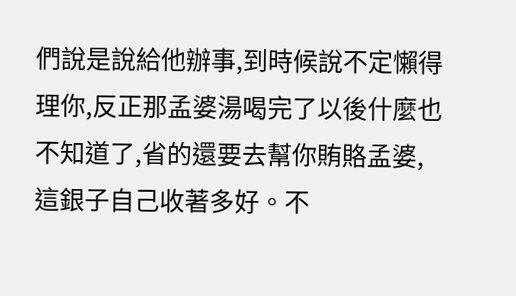們說是說給他辦事,到時候說不定懶得理你,反正那孟婆湯喝完了以後什麼也不知道了,省的還要去幫你賄賂孟婆,這銀子自己收著多好。不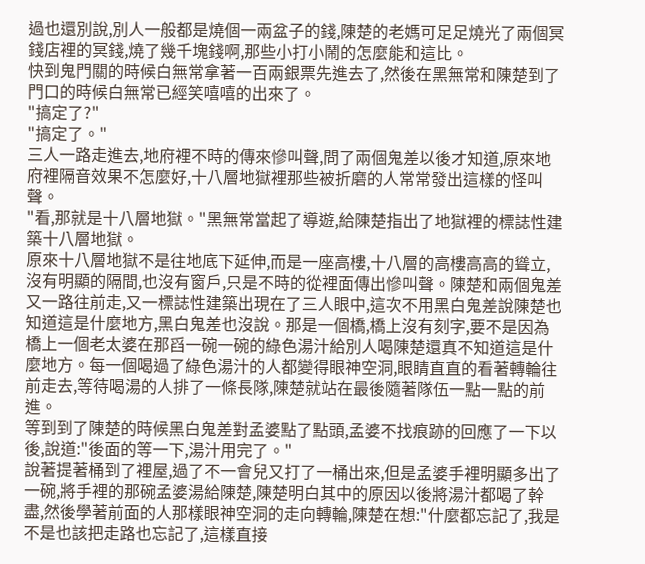過也還別說,別人一般都是燒個一兩盆子的錢,陳楚的老媽可足足燒光了兩個冥錢店裡的冥錢,燒了幾千塊錢啊,那些小打小鬧的怎麼能和這比。
快到鬼門關的時候白無常拿著一百兩銀票先進去了,然後在黑無常和陳楚到了門口的時候白無常已經笑嘻嘻的出來了。
"搞定了?"
"搞定了。"
三人一路走進去,地府裡不時的傳來慘叫聲,問了兩個鬼差以後才知道,原來地府裡隔音效果不怎麼好,十八層地獄裡那些被折磨的人常常發出這樣的怪叫聲。
"看,那就是十八層地獄。"黑無常當起了導遊,給陳楚指出了地獄裡的標誌性建築十八層地獄。
原來十八層地獄不是往地底下延伸,而是一座高樓,十八層的高樓高高的聳立,沒有明顯的隔間,也沒有窗戶,只是不時的從裡面傳出慘叫聲。陳楚和兩個鬼差又一路往前走,又一標誌性建築出現在了三人眼中,這次不用黑白鬼差說陳楚也知道這是什麼地方,黑白鬼差也沒說。那是一個橋,橋上沒有刻字,要不是因為橋上一個老太婆在那舀一碗一碗的綠色湯汁給別人喝陳楚還真不知道這是什麼地方。每一個喝過了綠色湯汁的人都變得眼神空洞,眼睛直直的看著轉輪往前走去,等待喝湯的人排了一條長隊,陳楚就站在最後隨著隊伍一點一點的前進。
等到到了陳楚的時候黑白鬼差對孟婆點了點頭,孟婆不找痕跡的回應了一下以後,說道:"後面的等一下,湯汁用完了。"
說著提著桶到了裡屋,過了不一會兒又打了一桶出來,但是孟婆手裡明顯多出了一碗,將手裡的那碗孟婆湯給陳楚,陳楚明白其中的原因以後將湯汁都喝了幹盡,然後學著前面的人那樣眼神空洞的走向轉輪,陳楚在想:"什麼都忘記了,我是不是也該把走路也忘記了,這樣直接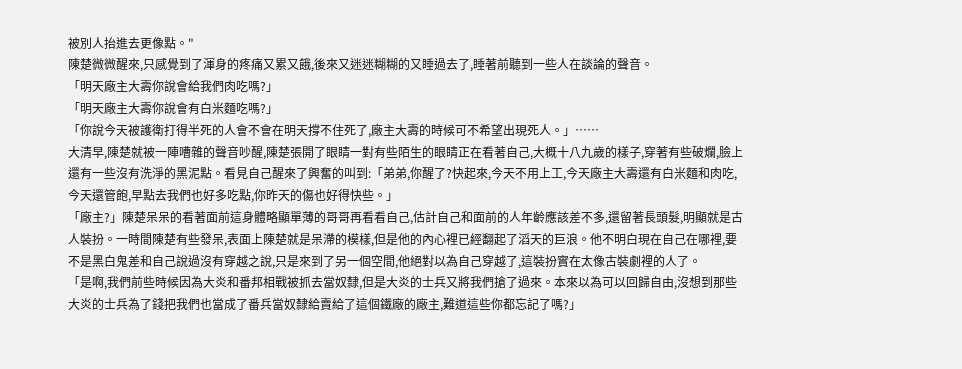被別人抬進去更像點。"
陳楚微微醒來,只感覺到了渾身的疼痛又累又餓,後來又迷迷糊糊的又睡過去了,睡著前聽到一些人在談論的聲音。
「明天廠主大壽你說會給我們肉吃嗎?」
「明天廠主大壽你說會有白米麵吃嗎?」
「你說今天被護衛打得半死的人會不會在明天撐不住死了,廠主大壽的時候可不希望出現死人。」……
大清早,陳楚就被一陣嘈雜的聲音吵醒,陳楚張開了眼睛一對有些陌生的眼睛正在看著自己,大概十八九歲的樣子,穿著有些破爛,臉上還有一些沒有洗淨的黑泥點。看見自己醒來了興奮的叫到:「弟弟,你醒了?快起來,今天不用上工,今天廠主大壽還有白米麵和肉吃,今天還管飽,早點去我們也好多吃點,你昨天的傷也好得快些。」
「廠主?」陳楚呆呆的看著面前這身體略顯單薄的哥哥再看看自己,估計自己和面前的人年齡應該差不多,還留著長頭髮,明顯就是古人裝扮。一時間陳楚有些發呆,表面上陳楚就是呆滯的模樣,但是他的內心裡已經翻起了滔天的巨浪。他不明白現在自己在哪裡,要不是黑白鬼差和自己說過沒有穿越之說,只是來到了另一個空間,他絕對以為自己穿越了,這裝扮實在太像古裝劇裡的人了。
「是啊,我們前些時候因為大炎和番邦相戰被抓去當奴隸,但是大炎的士兵又將我們搶了過來。本來以為可以回歸自由,沒想到那些大炎的士兵為了錢把我們也當成了番兵當奴隸給賣給了這個鐵廠的廠主,難道這些你都忘記了嗎?」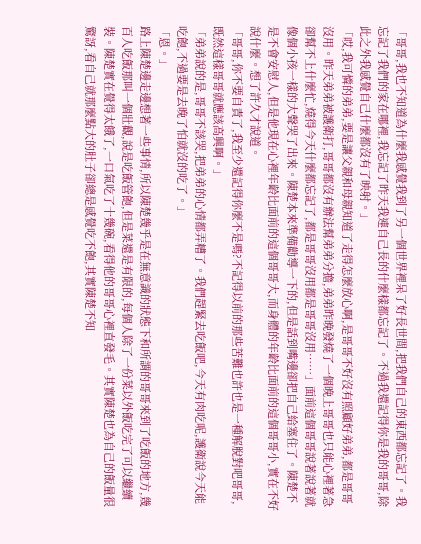「哥哥,我也不知道為什麼我感覺我到了另一個世界裡呆了好長世間,把我們自己的東西都忘記了。我忘記了我們的家在哪裡,我忘記了昨天我連自己長的什麼樣都忘記了。不過我還記得你是我的哥哥,除此之外我感覺自己什麼都沒有了映射。」
「哎,我可憐的弟弟,要是讓父親和母親知道了走得怎麼放心啊,是哥哥不好沒有照顧好弟弟,都是哥哥沒用。昨天弟弟被護衛打,哥哥都沒有辦法幫弟弟分擔,弟弟昨晚發燒了一個晚上哥哥也只能心裡著急卻幫不上什麼忙,燒得今天什麼都忘記了,都是哥哥沒用都是哥哥沒用……」面前這個哥哥說著說著就像個小孩一樣的大聲哭了出來。陳楚本來準備勸導一下的,但是話到嘴邊卻把自己給塞住了。陳楚不是不會安慰人,但是他現在心裡年齡比面前的這個哥哥大,而身體的年齡比面前的這個哥哥小,實在不好說什麼。想了許久才說道。
「哥哥,你不要自責了,我至少還記得你麼不是嗎?不記得以前的那些苦難也許也是一種解脫對吧哥哥,既然這樣哥哥就應該高興啊。」
「弟弟說的是,哥哥不該哭,把弟弟的心情都弄糟了。我們趕緊去吃飯吧,今天有肉吃呢,護衛說今天能吃飽,不過要是去晚了怕就沒的吃了。」
「恩。」
路上陳楚邊走邊想著一些事情,所以陳楚幾乎是在無意識的狀態下和所謂的哥哥來到了吃飯的地方,幾百人吃飯那叫一個壯觀,說是吃飯管飽,但是菜還是有限的,每個人除了一份菜以外飯吃完了可以繼續裝。陳楚實在覺得太餓了,一口氣吃了十幾碗,看得他的哥哥心裡直發毛。其實陳楚也為自己的飯量很驚訝,看自己就那麼點大的肚子卻總是感覺吃不飽,其實陳楚不知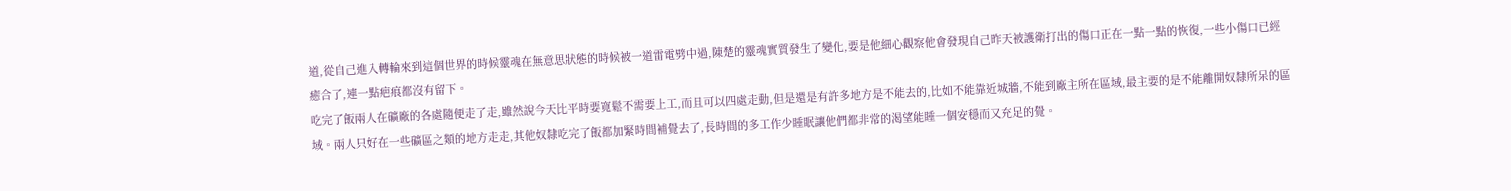道,從自己進入轉輪來到這個世界的時候靈魂在無意思狀態的時候被一道雷電劈中過,陳楚的靈魂實質發生了變化,要是他細心觀察他會發現自己昨天被護衛打出的傷口正在一點一點的恢復,一些小傷口已經癒合了,連一點疤痕都沒有留下。
吃完了飯兩人在礦廠的各處隨便走了走,雖然說今天比平時要寬鬆不需要上工,而且可以四處走動,但是還是有許多地方是不能去的,比如不能靠近城牆,不能到廠主所在區域,最主要的是不能離開奴隸所呆的區域。兩人只好在一些礦區之類的地方走走,其他奴隸吃完了飯都加緊時間補覺去了,長時間的多工作少睡眠讓他們都非常的渴望能睡一個安穩而又充足的覺。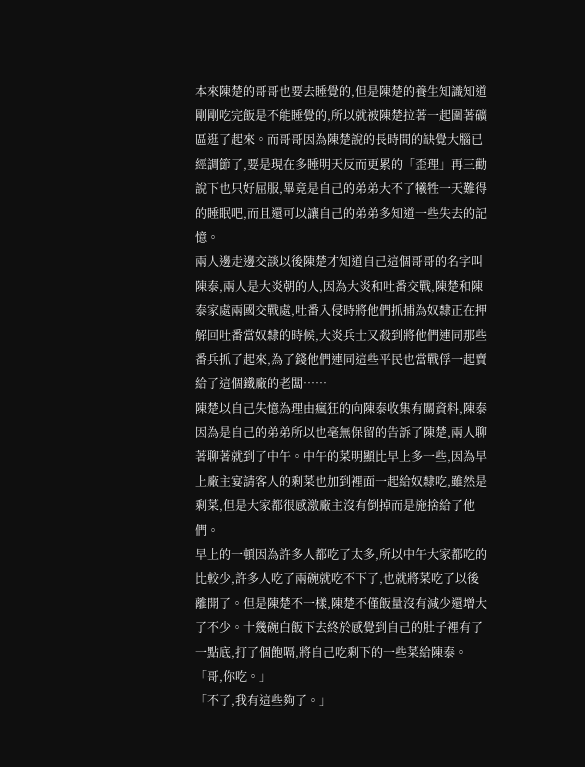本來陳楚的哥哥也要去睡覺的,但是陳楚的養生知識知道剛剛吃完飯是不能睡覺的,所以就被陳楚拉著一起圍著礦區逛了起來。而哥哥因為陳楚說的長時間的缺覺大腦已經調節了,要是現在多睡明天反而更累的「歪理」再三勸說下也只好屈服,畢竟是自己的弟弟大不了犧牲一天難得的睡眠吧,而且還可以讓自己的弟弟多知道一些失去的記憶。
兩人邊走邊交談以後陳楚才知道自己這個哥哥的名字叫陳泰,兩人是大炎朝的人,因為大炎和吐番交戰,陳楚和陳泰家處兩國交戰處,吐番入侵時將他們抓捕為奴隸正在押解回吐番當奴隸的時候,大炎兵士又殺到將他們連同那些番兵抓了起來,為了錢他們連同這些平民也當戰俘一起賣給了這個鐵廠的老闆……
陳楚以自己失憶為理由瘋狂的向陳泰收集有關資料,陳泰因為是自己的弟弟所以也毫無保留的告訴了陳楚,兩人聊著聊著就到了中午。中午的菜明顯比早上多一些,因為早上廠主宴請客人的剩菜也加到裡面一起給奴隸吃,雖然是剩菜,但是大家都很感激廠主沒有倒掉而是施捨給了他們。
早上的一頓因為許多人都吃了太多,所以中午大家都吃的比較少,許多人吃了兩碗就吃不下了,也就將菜吃了以後離開了。但是陳楚不一樣,陳楚不僅飯量沒有減少還增大了不少。十幾碗白飯下去終於感覺到自己的肚子裡有了一點底,打了個飽嗝,將自己吃剩下的一些菜給陳泰。
「哥,你吃。」
「不了,我有這些夠了。」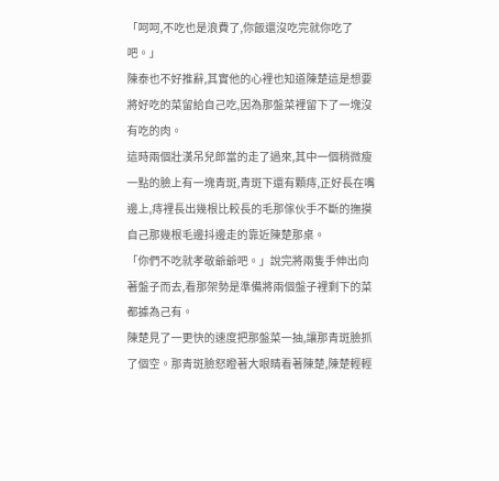「呵呵,不吃也是浪費了,你飯還沒吃完就你吃了吧。」
陳泰也不好推辭,其實他的心裡也知道陳楚這是想要將好吃的菜留給自己吃,因為那盤菜裡留下了一塊沒有吃的肉。
這時兩個壯漢吊兒郎當的走了過來,其中一個稍微瘦一點的臉上有一塊青斑,青斑下還有顆痔,正好長在嘴邊上,痔裡長出幾根比較長的毛那傢伙手不斷的撫摸自己那幾根毛邊抖邊走的靠近陳楚那桌。
「你們不吃就孝敬爺爺吧。」說完將兩隻手伸出向著盤子而去,看那架勢是準備將兩個盤子裡剩下的菜都據為己有。
陳楚見了一更快的速度把那盤菜一抽,讓那青斑臉抓了個空。那青斑臉怒瞪著大眼睛看著陳楚,陳楚輕輕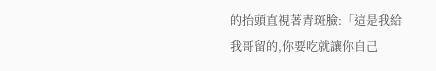的抬頭直視著青斑臉:「這是我給我哥留的,你要吃就讓你自己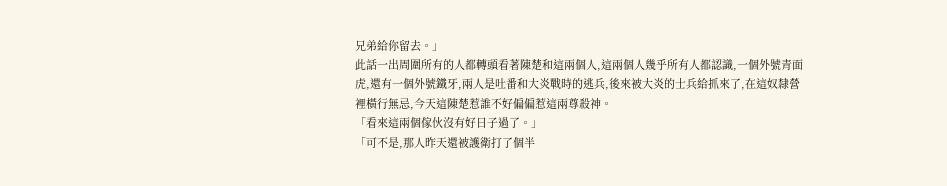兄弟給你留去。」
此話一出周圍所有的人都轉頭看著陳楚和這兩個人,這兩個人幾乎所有人都認識,一個外號青面虎,還有一個外號鐵牙,兩人是吐番和大炎戰時的逃兵,後來被大炎的士兵給抓來了,在這奴隸營裡橫行無忌,今天這陳楚惹誰不好偏偏惹這兩尊殺神。
「看來這兩個傢伙沒有好日子過了。」
「可不是,那人昨天還被護衛打了個半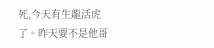死,今天有生龍活虎了。昨天要不是他哥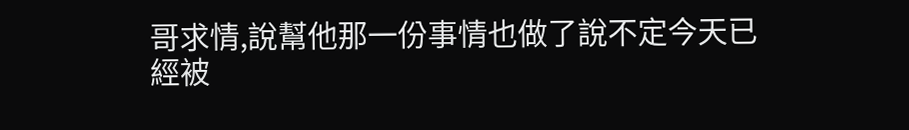哥求情,說幫他那一份事情也做了說不定今天已經被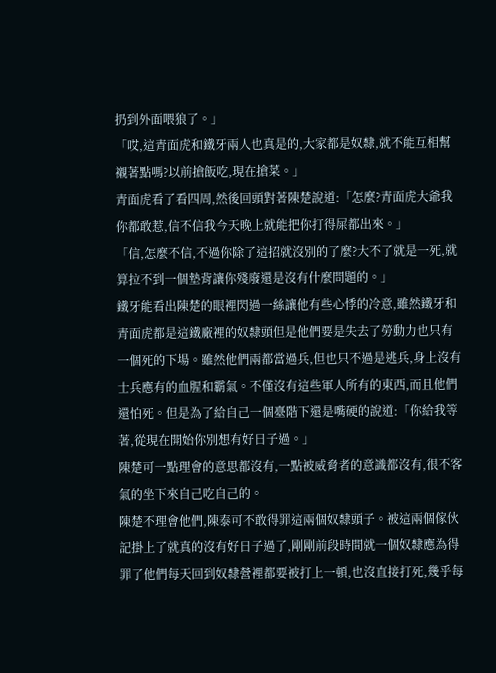扔到外面喂狼了。」
「哎,這青面虎和鐵牙兩人也真是的,大家都是奴隸,就不能互相幫襯著點嗎?以前搶飯吃,現在搶菜。」
青面虎看了看四周,然後回頭對著陳楚說道:「怎麼?青面虎大爺我你都敢惹,信不信我今天晚上就能把你打得屎都出來。」
「信,怎麼不信,不過你除了這招就沒別的了麼?大不了就是一死,就算拉不到一個墊背讓你殘廢還是沒有什麼問題的。」
鐵牙能看出陳楚的眼裡閃過一絲讓他有些心悸的冷意,雖然鐵牙和青面虎都是這鐵廠裡的奴隸頭但是他們要是失去了勞動力也只有一個死的下場。雖然他們兩都當過兵,但也只不過是逃兵,身上沒有士兵應有的血腥和霸氣。不僅沒有這些軍人所有的東西,而且他們還怕死。但是為了給自己一個臺階下還是嘴硬的說道:「你給我等著,從現在開始你別想有好日子過。」
陳楚可一點理會的意思都沒有,一點被威脅者的意識都沒有,很不客氣的坐下來自己吃自己的。
陳楚不理會他們,陳泰可不敢得罪這兩個奴隸頭子。被這兩個傢伙記掛上了就真的沒有好日子過了,剛剛前段時間就一個奴隸應為得罪了他們每天回到奴隸營裡都要被打上一頓,也沒直接打死,幾乎每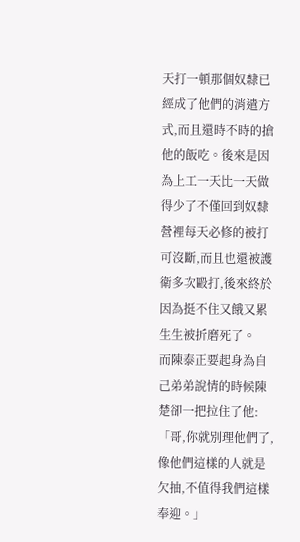天打一頓那個奴隸已經成了他們的消遣方式,而且還時不時的搶他的飯吃。後來是因為上工一天比一天做得少了不僅回到奴隸營裡每天必修的被打可沒斷,而且也還被護衛多次毆打,後來終於因為挺不住又餓又累生生被折磨死了。
而陳泰正要起身為自己弟弟說情的時候陳楚卻一把拉住了他:「哥,你就別理他們了,像他們這樣的人就是欠抽,不值得我們這樣奉迎。」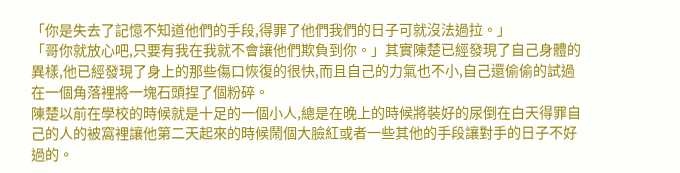「你是失去了記憶不知道他們的手段,得罪了他們我們的日子可就沒法過拉。」
「哥你就放心吧,只要有我在我就不會讓他們欺負到你。」其實陳楚已經發現了自己身體的異樣,他已經發現了身上的那些傷口恢復的很快,而且自己的力氣也不小,自己還偷偷的試過在一個角落裡將一塊石頭捏了個粉碎。
陳楚以前在學校的時候就是十足的一個小人,總是在晚上的時候將裝好的尿倒在白天得罪自己的人的被窩裡讓他第二天起來的時候鬧個大臉紅或者一些其他的手段讓對手的日子不好過的。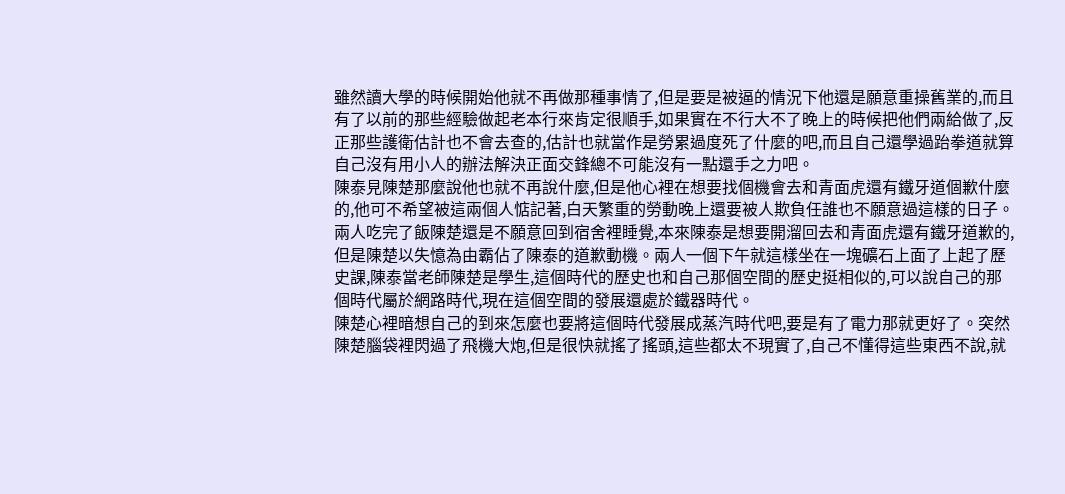雖然讀大學的時候開始他就不再做那種事情了,但是要是被逼的情況下他還是願意重操舊業的,而且有了以前的那些經驗做起老本行來肯定很順手,如果實在不行大不了晚上的時候把他們兩給做了,反正那些護衛估計也不會去查的,估計也就當作是勞累過度死了什麼的吧,而且自己還學過跆拳道就算自己沒有用小人的辦法解決正面交鋒總不可能沒有一點還手之力吧。
陳泰見陳楚那麼說他也就不再說什麼,但是他心裡在想要找個機會去和青面虎還有鐵牙道個歉什麼的,他可不希望被這兩個人惦記著,白天繁重的勞動晚上還要被人欺負任誰也不願意過這樣的日子。
兩人吃完了飯陳楚還是不願意回到宿舍裡睡覺,本來陳泰是想要開溜回去和青面虎還有鐵牙道歉的,但是陳楚以失憶為由霸佔了陳泰的道歉動機。兩人一個下午就這樣坐在一塊礦石上面了上起了歷史課,陳泰當老師陳楚是學生,這個時代的歷史也和自己那個空間的歷史挺相似的,可以說自己的那個時代屬於網路時代,現在這個空間的發展還處於鐵器時代。
陳楚心裡暗想自己的到來怎麼也要將這個時代發展成蒸汽時代吧,要是有了電力那就更好了。突然陳楚腦袋裡閃過了飛機大炮,但是很快就搖了搖頭,這些都太不現實了,自己不懂得這些東西不說,就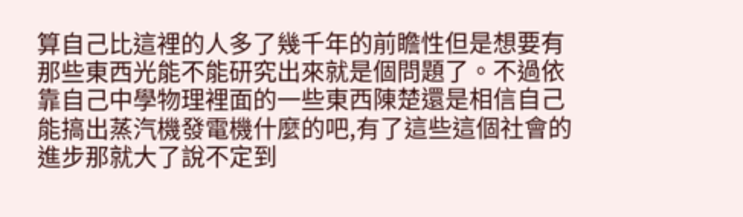算自己比這裡的人多了幾千年的前瞻性但是想要有那些東西光能不能研究出來就是個問題了。不過依靠自己中學物理裡面的一些東西陳楚還是相信自己能搞出蒸汽機發電機什麼的吧,有了這些這個社會的進步那就大了說不定到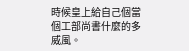時候皇上給自己個當個工部尚書什麼的多威風。